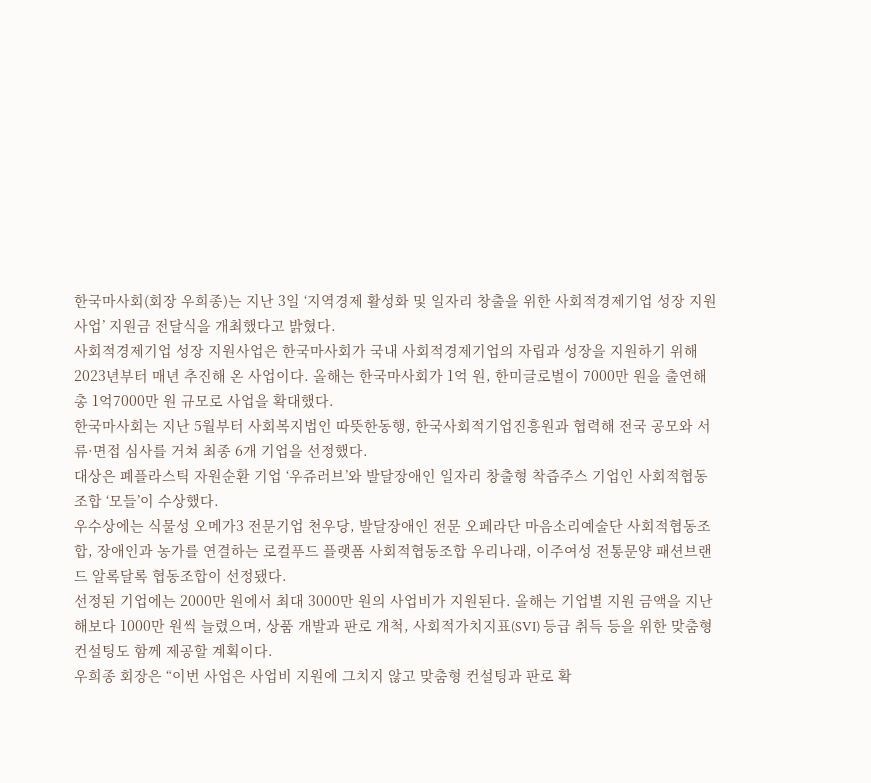한국마사회(회장 우희종)는 지난 3일 ‘지역경제 활성화 및 일자리 창출을 위한 사회적경제기업 성장 지원사업’ 지원금 전달식을 개최했다고 밝혔다.
사회적경제기업 성장 지원사업은 한국마사회가 국내 사회적경제기업의 자립과 성장을 지원하기 위해 2023년부터 매년 추진해 온 사업이다. 올해는 한국마사회가 1억 원, 한미글로벌이 7000만 원을 출연해 총 1억7000만 원 규모로 사업을 확대했다.
한국마사회는 지난 5월부터 사회복지법인 따뜻한동행, 한국사회적기업진흥원과 협력해 전국 공모와 서류·면접 심사를 거쳐 최종 6개 기업을 선정했다.
대상은 폐플라스틱 자원순환 기업 ‘우쥬러브’와 발달장애인 일자리 창출형 착즙주스 기업인 사회적협동조합 ‘모들’이 수상했다.
우수상에는 식물성 오메가3 전문기업 천우당, 발달장애인 전문 오페라단 마음소리예술단 사회적협동조합, 장애인과 농가를 연결하는 로컬푸드 플랫폼 사회적협동조합 우리나래, 이주여성 전통문양 패션브랜드 알록달록 협동조합이 선정됐다.
선정된 기업에는 2000만 원에서 최대 3000만 원의 사업비가 지원된다. 올해는 기업별 지원 금액을 지난해보다 1000만 원씩 늘렸으며, 상품 개발과 판로 개척, 사회적가치지표(SVI) 등급 취득 등을 위한 맞춤형 컨설팅도 함께 제공할 계획이다.
우희종 회장은 “이번 사업은 사업비 지원에 그치지 않고 맞춤형 컨설팅과 판로 확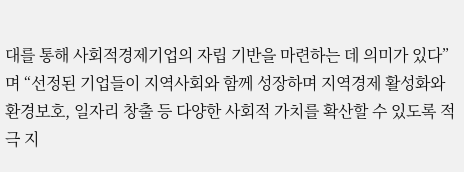대를 통해 사회적경제기업의 자립 기반을 마련하는 데 의미가 있다”며 “선정된 기업들이 지역사회와 함께 성장하며 지역경제 활성화와 환경보호, 일자리 창출 등 다양한 사회적 가치를 확산할 수 있도록 적극 지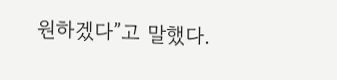원하겠다”고 말했다.